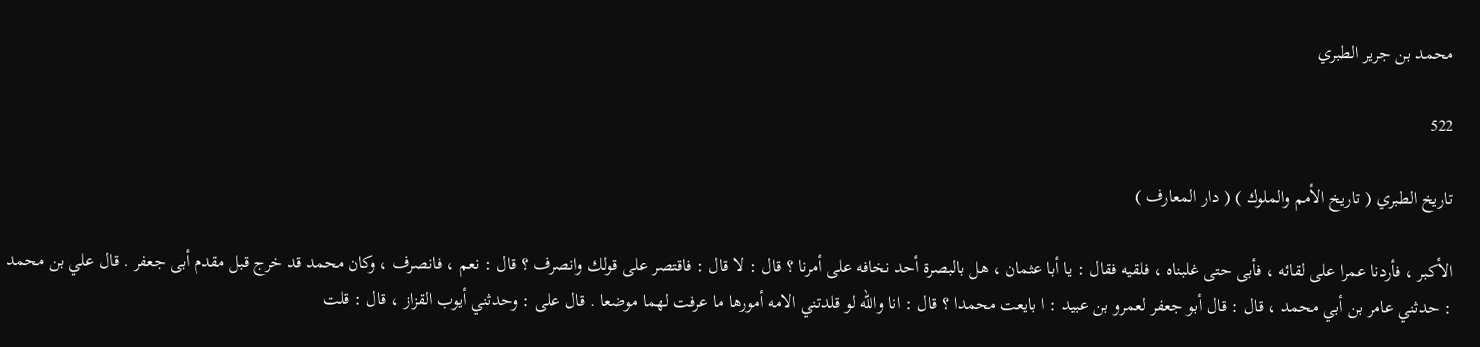محمد بن جرير الطبري

522

تاريخ الطبري ( تاريخ الأمم والملوك ) ( دار المعارف )

الأكبر ، فأردنا عمرا على لقائه ، فأبى حتى غلبناه ، فلقيه فقال : يا أبا عثمان ، هل بالبصرة أحد نخافه على أمرنا ؟ قال : لا قال : فاقتصر على قولك وانصرف ؟ قال : نعم ، فانصرف ، وكان محمد قد خرج قبل مقدم أبى جعفر . قال علي بن محمد : حدثني عامر بن أبي محمد ، قال : قال أبو جعفر لعمرو بن عبيد : ا بايعت محمدا ؟ قال : انا والله لو قلدتني الامه أمورها ما عرفت لهما موضعا . قال على : وحدثني أيوب القزاز ، قال : قلت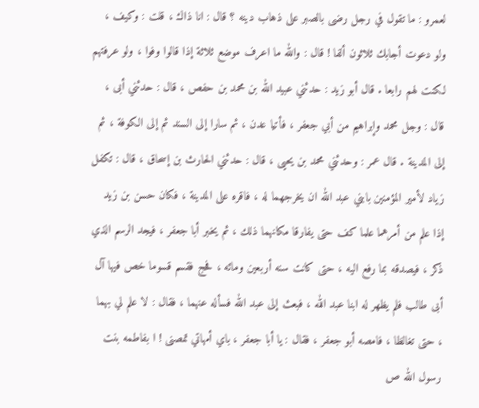لعمرو : ما تقول في رجل رضى بالصبر على ذهاب دينه ؟ قال : انا ذاك ، قلت : وكيف ، ولو دعوت أجابك ثلاثون ألفا ! قال : والله ما اعرف موضع ثلاثة إذا قالوا وفوا ، ولو عرفتهم لكنت لهم رابعا . قال أبو زيد : حدثني عبيد الله بن محمد بن حفص ، قال : حدثني أبى ، قال : وجل محمد وإبراهيم من أبي جعفر ، فأتيا عدن ، ثم سارا إلى السند ثم إلى الكوفة ، ثم إلى المدينة . قال عمر : وحدثني محمد بن يحيى ، قال : حدثني الحارث بن إسحاق ، قال : تكفل زياد لأمير المؤمنين بابني عبد الله ان يخرجهما له ، فاقره على المدينة ، فكان حسن بن زيد إذا علم من أمرهما علما كف حتى يفارقا مكانهما ذلك ، ثم يخبر أبا جعفر ، فيجد الرسم الذي ذكر ، فيصدقه بما رفع اليه ، حتى كانت سنه أربعين ومائه ، فحج فقسم قسوما خص فيها آل أبى طالب فلم يظهر له ابنا عبد الله ، فبعث إلى عبد الله فسأله عنهما ، فقال : لا علم لي بهما ، حتى تغالظا ، فامصه أبو جعفر ، فقال : يا أبا جعفر ، باي أمهاتي تمصنى ! ا بفاطمه بنت رسول الله ص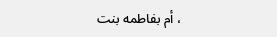، أم بفاطمه بنت